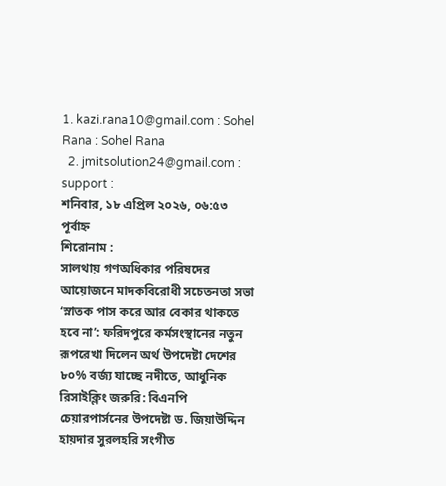1. kazi.rana10@gmail.com : Sohel Rana : Sohel Rana
  2. jmitsolution24@gmail.com : support :
শনিবার, ১৮ এপ্রিল ২০২৬, ০৬:৫৩ পূর্বাহ্ন
শিরোনাম :
সালথায় গণঅধিকার পরিষদের আয়োজনে মাদকবিরোধী সচেতনতা সভা  ‘স্নাতক পাস করে আর বেকার থাকতে হবে না’: ফরিদপুরে কর্মসংস্থানের নতুন রূপরেখা দিলেন অর্থ উপদেষ্টা দেশের ৮০% বর্জ্য যাচ্ছে নদীতে, আধুনিক রিসাইক্লিং জরুরি: বিএনপি চেয়ারপার্সনের উপদেষ্টা ড. জিয়াউদ্দিন হায়দার সুরলহরি সংগীত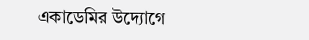একাডেমির উদ্যোগে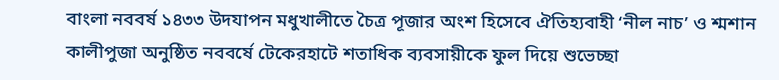বাংলা নববর্ষ ১৪৩৩ উদযাপন মধুখালীতে চৈত্র পূজার অংশ হিসেবে ঐতিহ্যবাহী ‘নীল নাচ’ ও শ্মশান কালীপুজা অনুষ্ঠিত নববর্ষে টেকেরহাটে শতাধিক ব্যবসায়ীকে ফুল দিয়ে শুভেচ্ছা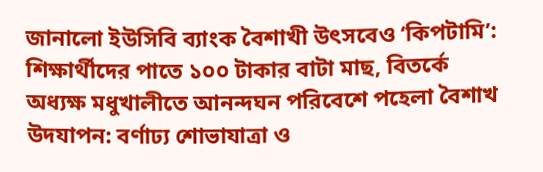জানালো ইউসিবি ব্যাংক বৈশাখী উৎসবেও ‘কিপটামি’: শিক্ষার্থীদের পাতে ১০০ টাকার বাটা মাছ, বিতর্কে অধ্যক্ষ মধুখালীতে আনন্দঘন পরিবেশে পহেলা বৈশাখ উদযাপন: বর্ণাঢ্য শোভাযাত্রা ও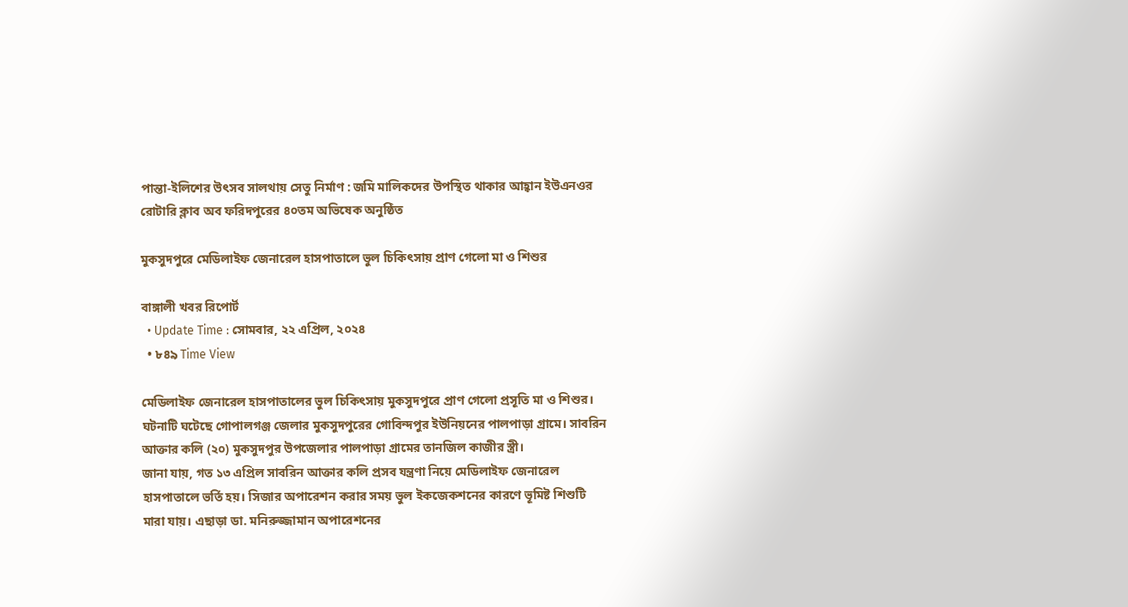পান্তা-ইলিশের উৎসব সালথায় সেতু নির্মাণ : জমি মালিকদের উপস্থিত থাকার আহ্বান ইউএনওর রোটারি ক্লাব অব ফরিদপুরের ৪০তম অভিষেক অনুষ্ঠিত

মুকসুদপুরে মেডিলাইফ জেনারেল হাসপাতালে ভুল চিকিৎসায় প্রাণ গেলো মা ও শিশুর

বাঙ্গালী খবর রিপোর্ট
  • Update Time : সোমবার, ২২ এপ্রিল, ২০২৪
  • ৮৪৯ Time View

মেডিলাইফ জেনারেল হাসপাতালের ভুল চিকিৎসায় মুকসুদপুরে প্রাণ গেলো প্রসূতি মা ও শিশুর। ঘটনাটি ঘটেছে গোপালগঞ্জ জেলার মুকসুদপুরের গোবিন্দপুর ইউনিয়নের পালপাড়া গ্রামে। সাবরিন আক্তার কলি (২০) মুকসুদপুর উপজেলার পালপাড়া গ্রামের তানজিল কাজীর স্ত্রী।
জানা যায়, গত ১৩ এপ্রিল সাবরিন আক্তার কলি প্রসব যন্ত্রণা নিয়ে মেডিলাইফ জেনারেল হাসপাতালে ভর্তি হয়। সিজার অপারেশন করার সময় ভুল ইকজেকশনের কারণে ভূমিষ্ট শিশুটি মারা যায়। এছাড়া ডা. মনিরুজ্জামান অপারেশনের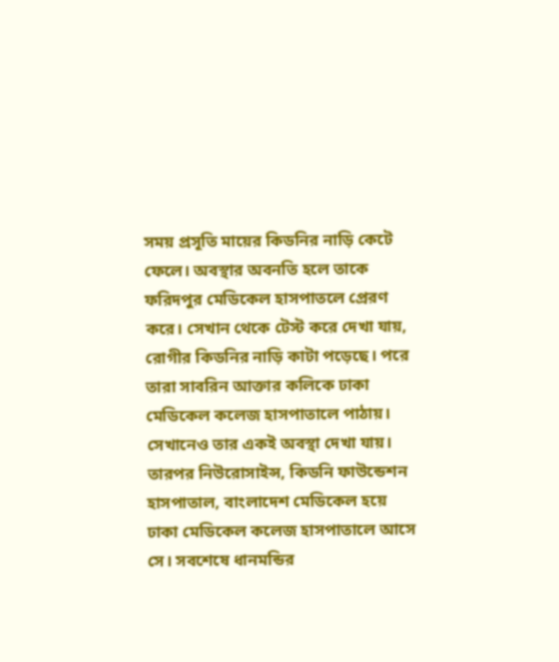সময় প্রসূতি মায়ের কিডনির নাড়ি কেটে ফেলে। অবস্থার অবনতি হলে তাকে ফরিদপুর মেডিকেল হাসপাতলে প্রেরণ করে। সেখান থেকে টেস্ট করে দেখা যায়, রোগীর কিডনির নাড়ি কাটা পড়েছে। পরে তারা সাবরিন আক্তার কলিকে ঢাকা মেডিকেল কলেজ হাসপাতালে পাঠায়। সেখানেও তার একই অবস্থা দেখা যায়।
তারপর নিউরোসাইন্স, কিডনি ফাউন্ডেশন হাসপাতাল, বাংলাদেশ মেডিকেল হয়ে ঢাকা মেডিকেল কলেজ হাসপাতালে আসে সে। সবশেষে ধানমন্ডির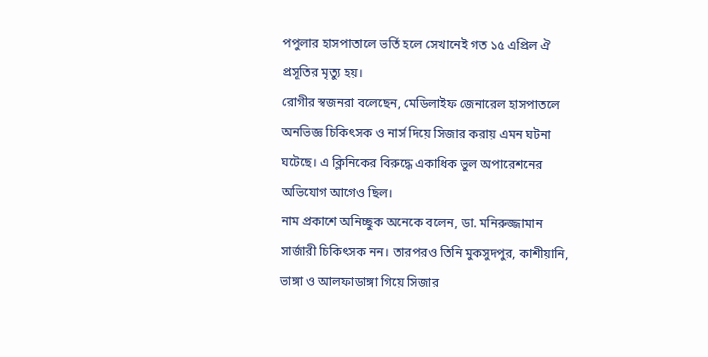পপুলার হাসপাতালে ভর্তি হলে সেখানেই গত ১৫ এপ্রিল ঐ প্রসূতির মৃত্যু হয়।
রোগীর স্বজনরা বলেছেন, মেডিলাইফ জেনারেল হাসপাতলে অনভিজ্ঞ চিকিৎসক ও নার্স দিয়ে সিজার করায় এমন ঘটনা ঘটেছে। এ ক্লিনিকের বিরুদ্ধে একাধিক ভুল অপারেশনের অভিযোগ আগেও ছিল।
নাম প্রকাশে অনিচ্ছুক অনেকে বলেন, ডা. মনিরুজ্জামান সার্জারী চিকিৎসক নন। তারপরও তিনি মুকসুদপুর, কাশীয়ানি, ভাঙ্গা ও আলফাডাঙ্গা গিয়ে সিজার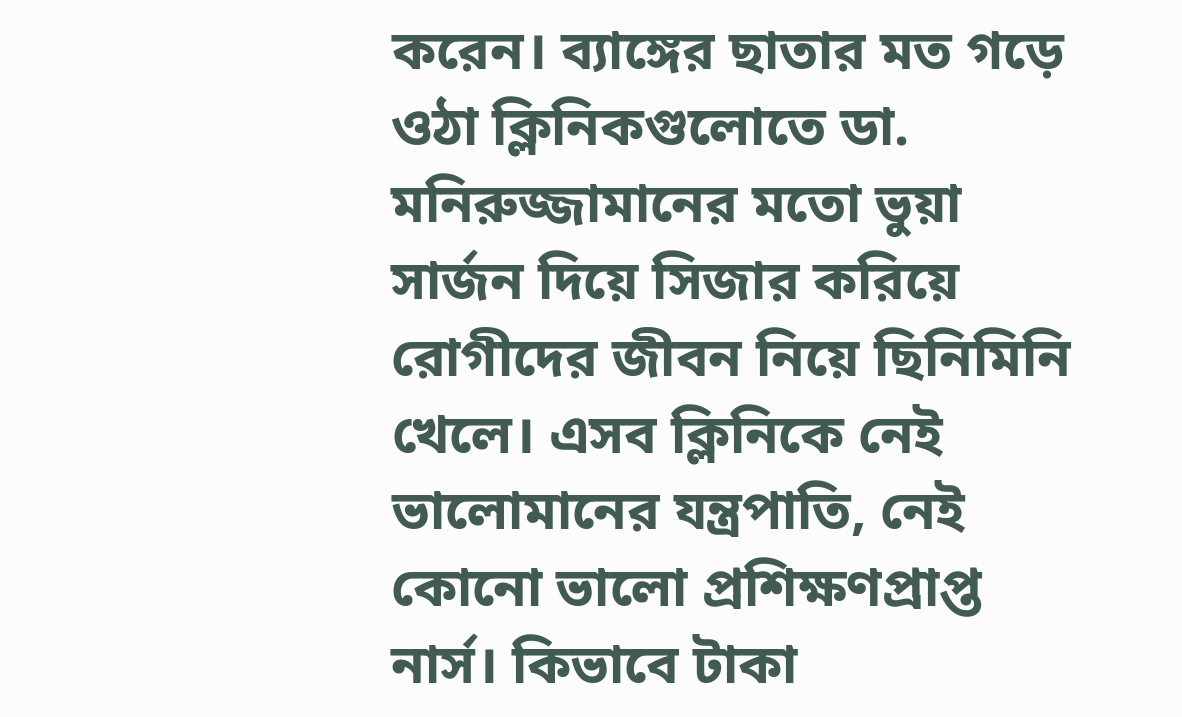করেন। ব্যাঙ্গের ছাতার মত গড়ে ওঠা ক্লিনিকগুলোতে ডা. মনিরুজ্জামানের মতো ভুয়া সার্জন দিয়ে সিজার করিয়ে রোগীদের জীবন নিয়ে ছিনিমিনি খেলে। এসব ক্লিনিকে নেই ভালোমানের যন্ত্রপাতি, নেই কোনো ভালো প্রশিক্ষণপ্রাপ্ত নার্স। কিভাবে টাকা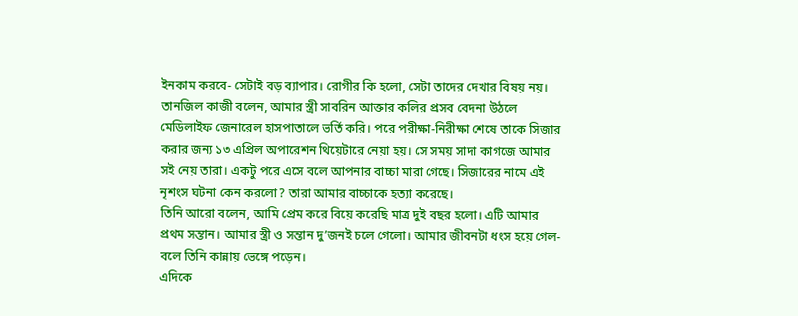ইনকাম করবে- সেটাই বড় ব্যাপার। রোগীর কি হলো, সেটা তাদের দেখার বিষয় নয়।
তানজিল কাজী বলেন, আমার স্ত্রী সাবরিন আক্তার কলির প্রসব বেদনা উঠলে মেডিলাইফ জেনারেল হাসপাতালে ভর্তি করি। পরে পরীক্ষা-নিরীক্ষা শেষে তাকে সিজার করার জন্য ১৩ এপ্রিল অপারেশন থিয়েটারে নেয়া হয়। সে সময় সাদা কাগজে আমার সই নেয় তারা। একটু পরে এসে বলে আপনার বাচ্চা মারা গেছে। সিজারের নামে এই নৃশংস ঘটনা কেন করলো? তারা আমার বাচ্চাকে হত্যা করেছে।
তিনি আরো বলেন, আমি প্রেম করে বিয়ে করেছি মাত্র দুই বছর হলো। এটি আমার প্রথম সন্তান। আমার স্ত্রী ও সন্তান দু’জনই চলে গেলো। আমার জীবনটা ধংস হয়ে গেল- বলে তিনি কান্নায় ভেঙ্গে পড়েন।
এদিকে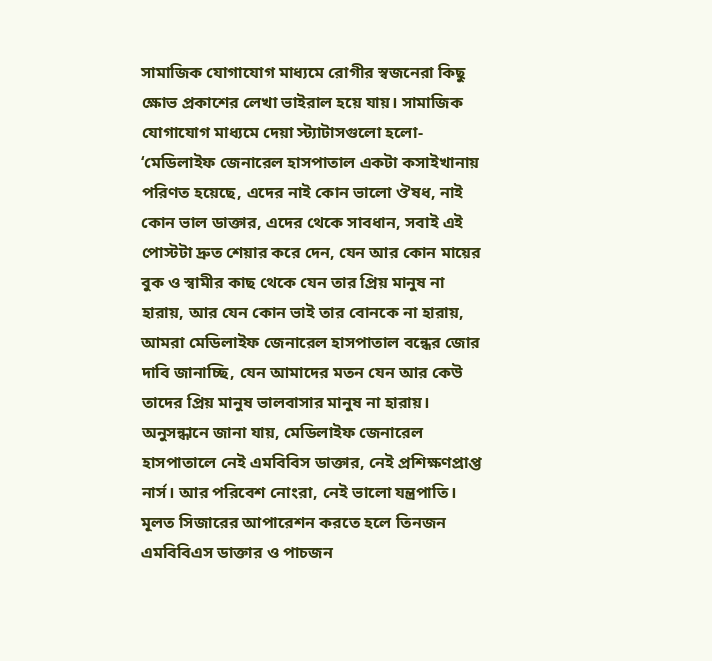সামাজিক যোগাযোগ মাধ্যমে রোগীর স্বজনেরা কিছু ক্ষোভ প্রকাশের লেখা ভাইরাল হয়ে যায়। সামাজিক যোগাযোগ মাধ্যমে দেয়া স্ট্যাটাসগুলো হলো- ‘মেডিলাইফ জেনারেল হাসপাতাল একটা কসাইখানায় পরিণত হয়েছে, এদের নাই কোন ভালো ঔষধ, নাই কোন ভাল ডাক্তার, এদের থেকে সাবধান, সবাই এই পোস্টটা দ্রুত শেয়ার করে দেন, যেন আর কোন মায়ের বুক ও স্বামীর কাছ থেকে যেন তার প্রিয় মানুষ না হারায়, আর যেন কোন ভাই তার বোনকে না হারায়, আমরা মেডিলাইফ জেনারেল হাসপাতাল বন্ধের জোর দাবি জানাচ্ছি, যেন আমাদের মতন যেন আর কেউ তাদের প্রিয় মানুষ ভালবাসার মানুষ না হারায়।
অনুসন্ধানে জানা যায়, মেডিলাইফ জেনারেল হাসপাতালে নেই এমবিবিস ডাক্তার, নেই প্রশিক্ষণপ্রাপ্ত নার্স। আর পরিবেশ নোংরা, নেই ভালো যন্ত্রপাতি। মূলত সিজারের আপারেশন করতে হলে তিনজন এমবিবিএস ডাক্তার ও পাচজন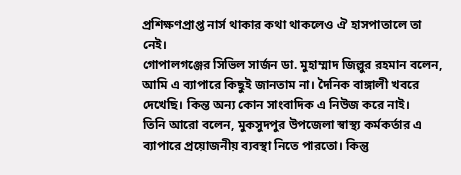প্রশিক্ষণপ্রাপ্ত নার্স থাকার কথা থাকলেও ঐ হাসপাতালে তা নেই।
গোপালগঞ্জের সিভিল সার্জন ডা. মুহাম্মাদ জিল্লুর রহমান বলেন, আমি এ ব্যাপারে কিছুই জানতাম না। দৈনিক বাঙ্গালী খবরে দেখেছি। কিন্ত অন্য কোন সাংবাদিক এ নিউজ করে নাই।
তিনি আরো বলেন, মুকসুদপুর উপজেলা স্বাস্থ্য কর্মকর্তার এ ব্যাপারে প্রয়োজনীয় ব্যবস্থা নিতে পারতো। কিন্তু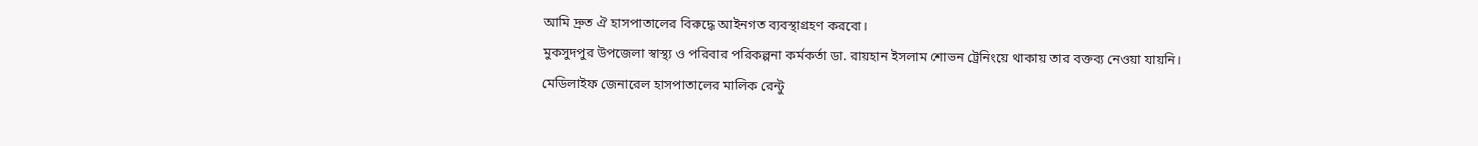আমি দ্রুত ঐ হাসপাতালের বিরুদ্ধে আইনগত ব্যবস্থাগ্রহণ করবো।
মুকসুদপুর উপজেলা স্বাস্থ্য ও পরিবার পরিকল্পনা কর্মকর্তা ডা. রায়হান ইসলাম শোভন ট্রেনিংয়ে থাকায় তার বক্তব্য নেওয়া যায়নি।
মেডিলাইফ জেনারেল হাসপাতালের মালিক রেন্টু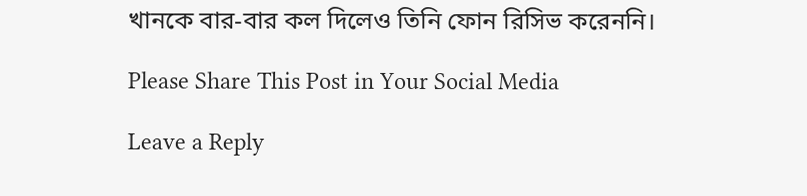খানকে বার-বার কল দিলেও তিনি ফোন রিসিভ করেননি।

Please Share This Post in Your Social Media

Leave a Reply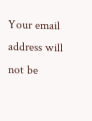Your email address will not be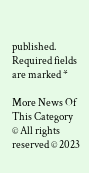published. Required fields are marked *

More News Of This Category
© All rights reserved © 2023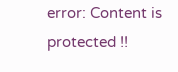error: Content is protected !!